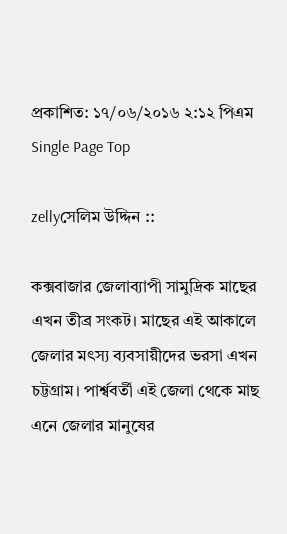প্রকাশিত: ১৭/০৬/২০১৬ ২:১২ পিএম
Single Page Top

zellyসেলিম উদ্দিন ::

কক্সবাজার জেলাব্যাপী সামুদ্রিক মাছের এখন তীব্র সংকট। মাছের এই আকালে জেলার মৎস্য ব্যবসায়ীদের ভরসা এখন চট্টগ্রাম। পার্শ্ববর্তী এই জেলা থেকে মাছ এনে জেলার মানুষের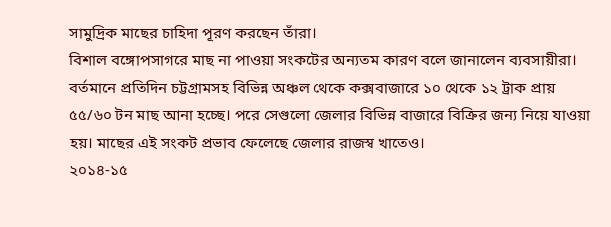সামুদ্রিক মাছের চাহিদা পূরণ করছেন তাঁরা।
বিশাল বঙ্গোপসাগরে মাছ না পাওয়া সংকটের অন্যতম কারণ বলে জানালেন ব্যবসায়ীরা। বর্তমানে প্রতিদিন চট্টগ্রামসহ বিভিন্ন অঞ্চল থেকে কক্সবাজারে ১০ থেকে ১২ ট্রাক প্রায় ৫৫/৬০ টন মাছ আনা হচ্ছে। পরে সেগুলো জেলার বিভিন্ন বাজারে বিক্রির জন্য নিয়ে যাওয়া হয়। মাছের এই সংকট প্রভাব ফেলেছে জেলার রাজস্ব খাতেও।
২০১৪-১৫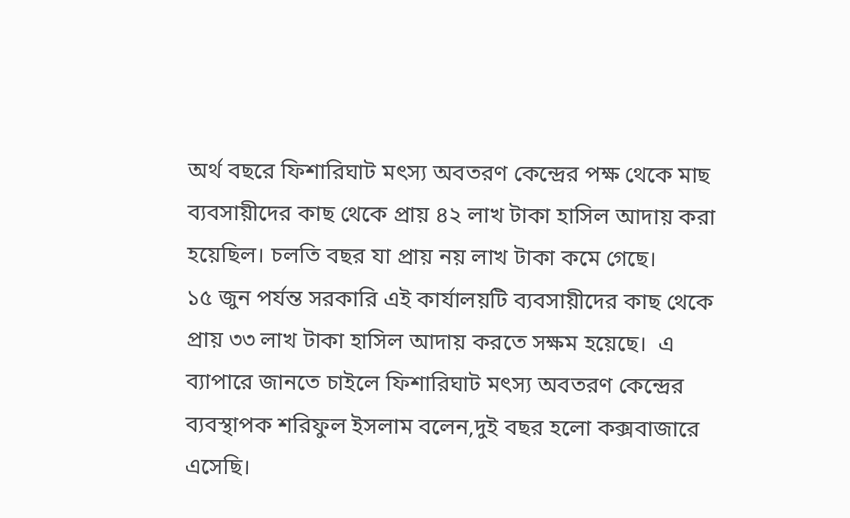অর্থ বছরে ফিশারিঘাট মৎস্য অবতরণ কেন্দ্রের পক্ষ থেকে মাছ ব্যবসায়ীদের কাছ থেকে প্রায় ৪২ লাখ টাকা হাসিল আদায় করা হয়েছিল। চলতি বছর যা প্রায় নয় লাখ টাকা কমে গেছে।
১৫ জুন পর্যন্ত সরকারি এই কার্যালয়টি ব্যবসায়ীদের কাছ থেকে প্রায় ৩৩ লাখ টাকা হাসিল আদায় করতে সক্ষম হয়েছে।  এ ব্যাপারে জানতে চাইলে ফিশারিঘাট মৎস্য অবতরণ কেন্দ্রের ব্যবস্থাপক শরিফুল ইসলাম বলেন,দুই বছর হলো কক্সবাজারে এসেছি।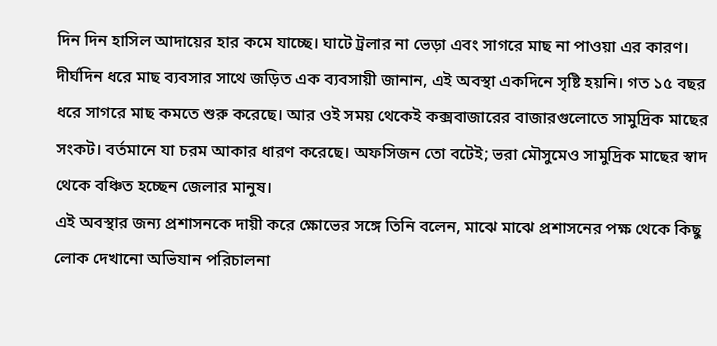দিন দিন হাসিল আদায়ের হার কমে যাচ্ছে। ঘাটে ট্রলার না ভেড়া এবং সাগরে মাছ না পাওয়া এর কারণ।
দীর্ঘদিন ধরে মাছ ব্যবসার সাথে জড়িত এক ব্যবসায়ী জানান, এই অবস্থা একদিনে সৃষ্টি হয়নি। গত ১৫ বছর ধরে সাগরে মাছ কমতে শুরু করেছে। আর ওই সময় থেকেই কক্সবাজারের বাজারগুলোতে সামুদ্রিক মাছের সংকট। বর্তমানে যা চরম আকার ধারণ করেছে। অফসিজন তো বটেই; ভরা মৌসুমেও সামুদ্রিক মাছের স্বাদ থেকে বঞ্চিত হচ্ছেন জেলার মানুষ।
এই অবস্থার জন্য প্রশাসনকে দায়ী করে ক্ষোভের সঙ্গে তিনি বলেন, মাঝে মাঝে প্রশাসনের পক্ষ থেকে কিছু লোক দেখানো অভিযান পরিচালনা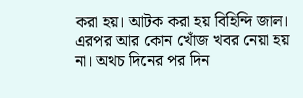করা হয়। আটক করা হয় বিহিন্দি জাল। এরপর আর কোন খোঁজ খবর নেয়া হয় না। অথচ দিনের পর দিন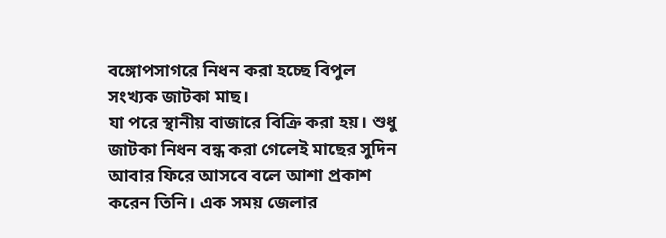বঙ্গোপসাগরে নিধন করা হচ্ছে বিপুল সংখ্যক জাটকা মাছ।
যা পরে স্থানীয় বাজারে বিক্রি করা হয়। শুধু জাটকা নিধন বন্ধ করা গেলেই মাছের সুদিন আবার ফিরে আসবে বলে আশা প্রকাশ করেন তিনি। এক সময় জেলার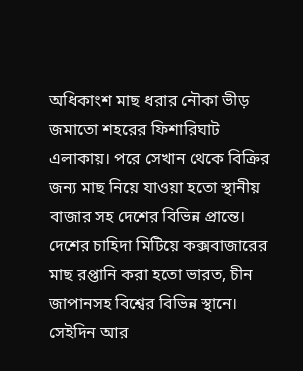অধিকাংশ মাছ ধরার নৌকা ভীড় জমাতো শহরের ফিশারিঘাট এলাকায়। পরে সেখান থেকে বিক্রির জন্য মাছ নিয়ে যাওয়া হতো স্থানীয় বাজার সহ দেশের বিভিন্ন প্রান্তে।
দেশের চাহিদা মিটিয়ে কক্সবাজারের মাছ রপ্তানি করা হতো ভারত, চীন জাপানসহ বিশ্বের বিভিন্ন স্থানে। সেইদিন আর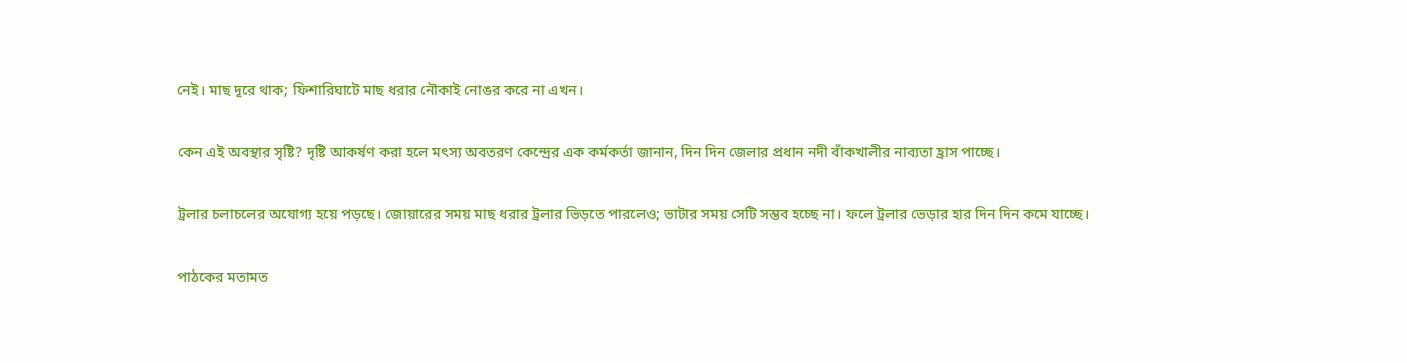নেই। মাছ দূরে থাক; ফিশারিঘাটে মাছ ধরার নৌকাই নোঙর করে না এখন।

কেন এই অবস্থার সৃষ্টি? দৃষ্টি আকর্ষণ করা হলে মৎস্য অবতরণ কেন্দ্রের এক কর্মকর্তা জানান, দিন দিন জেলার প্রধান নদী বাঁকখালীর নাব্যতা হ্রাস পাচ্ছে।

ট্রলার চলাচলের অযোগ্য হয়ে পড়ছে। জোয়ারের সময় মাছ ধরার ট্রলার ভিড়তে পারলেও; ভাটার সময় সেটি সম্ভব হচ্ছে না। ফলে ট্রলার ভেড়ার হার দিন দিন কমে যাচ্ছে।

পাঠকের মতামত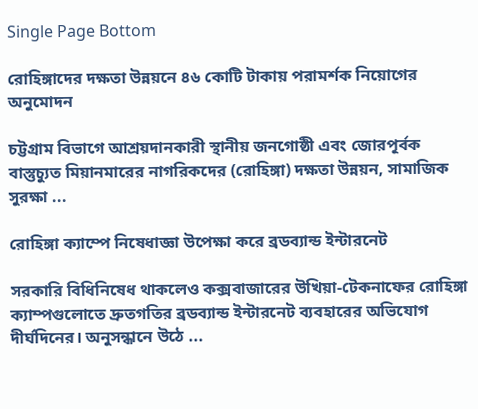Single Page Bottom

রোহিঙ্গাদের দক্ষতা উন্নয়নে ৪৬ কোটি টাকায় পরামর্শক নিয়োগের অনুমোদন

চট্টগ্রাম বিভাগে আশ্রয়দানকারী স্থানীয় জনগোষ্ঠী এবং জোরপূর্বক বাস্তুচ্যুত মিয়ানমারের নাগরিকদের (রোহিঙ্গা) দক্ষতা উন্নয়ন, সামাজিক সুরক্ষা ...

রোহিঙ্গা ক্যাম্পে নিষেধাজ্ঞা উপেক্ষা করে ব্রডব্যান্ড ইন্টারনেট

সরকারি বিধিনিষেধ থাকলেও কক্সবাজারের উখিয়া-টেকনাফের রোহিঙ্গা ক্যাম্পগুলোতে দ্রুতগতির ব্রডব্যান্ড ইন্টারনেট ব্যবহারের অভিযোগ দীর্ঘদিনের। অনুসন্ধানে উঠে ...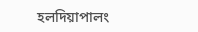হলদিয়াপালং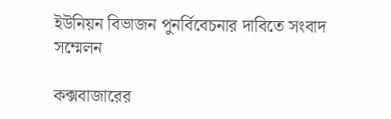ইউনিয়ন বিভাজন পুনর্বিবেচনার দাবিতে সংবাদ সম্মেলন

কক্সবাজারের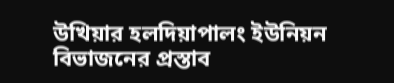উখিয়ার হলদিয়াপালং ইউনিয়ন বিভাজনের প্রস্তাব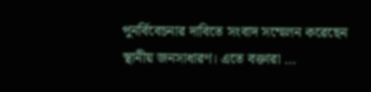পুনর্বিবেচনার দাবিতে সংবাদ সম্মেলন করেছেন স্থানীয় জনসাধারণ। এতে বক্তারা ...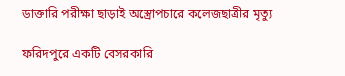ডাক্তারি পরীক্ষা ছাড়াই অস্ত্রোপচারে কলেজছাত্রীর মৃত্যু

ফরিদপুরে একটি বেসরকারি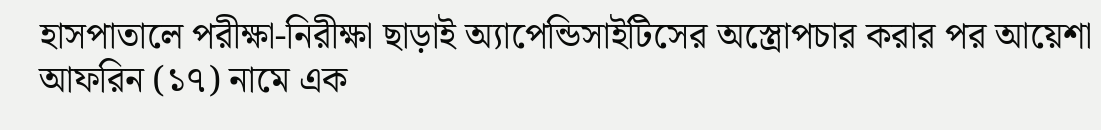হাসপাতালে পরীক্ষা-নিরীক্ষা ছাড়াই অ্যাপেন্ডিসাইটিসের অস্ত্রোপচার করার পর আয়েশা আফরিন (১৭) নামে এক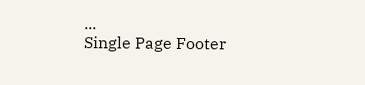...
Single Page Footer